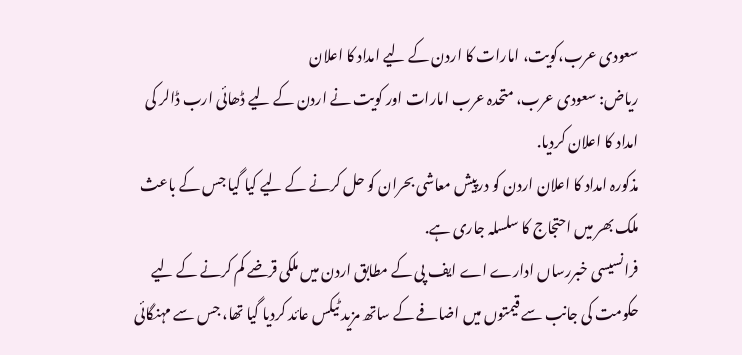سعودی عرب،کویت، امارات کا اردن کے لیے امداد کا اعلان
ریاض: سعودی عرب، متحدہ عرب امارات اور کویت نے اردن کے لیے ڈھائی ارب ڈالر کی امداد کا اعلان کردیا.
مذکورہ امداد کا اعلان اردن کو درپیش معاشی بحران کو حل کرنے کے لیے کیا گیا جس کے باعث ملک بھر میں احتجاج کا سلسلہ جاری ہے.
فرانسیسی خبررساں ادارے اے ایف پی کے مطابق اردن میں ملکی قرضے کم کرنے کے لیے حکومت کی جانب سے قیمتوں میں اضافے کے ساتھ مزید ٹیکس عائد کردیا گیا تھا، جس سے مہنگائی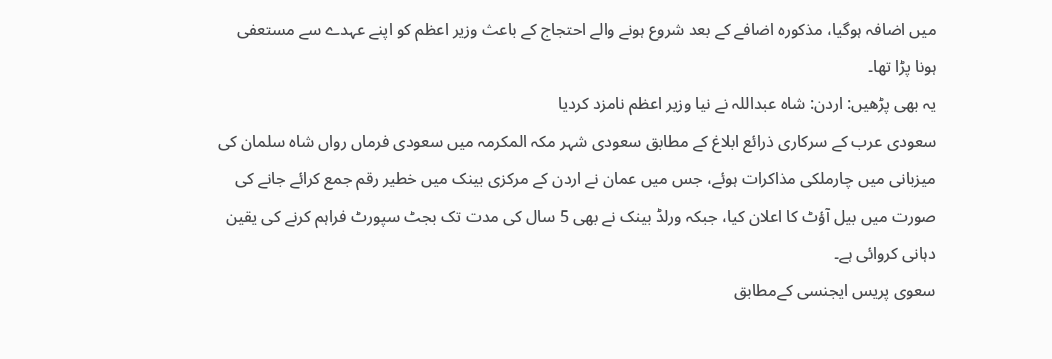میں اضافہ ہوگیا، مذکورہ اضافے کے بعد شروع ہونے والے احتجاج کے باعث وزیر اعظم کو اپنے عہدے سے مستعفی ہونا پڑا تھا۔
یہ بھی پڑھیں: اردن: شاہ عبداللہ نے نیا وزیر اعظم نامزد کردیا
سعودی عرب کے سرکاری ذرائع ابلاغ کے مطابق سعودی شہر مکہ المکرمہ میں سعودی فرماں رواں شاہ سلمان کی میزبانی میں چارملکی مذاکرات ہوئے، جس میں عمان نے اردن کے مرکزی بینک میں خطیر رقم جمع کرائے جانے کی صورت میں بیل آؤٹ کا اعلان کیا، جبکہ ورلڈ بینک نے بھی 5 سال کی مدت تک بجٹ سپورٹ فراہم کرنے کی یقین دہانی کروائی ہے۔
سعوی پریس ایجنسی کےمطابق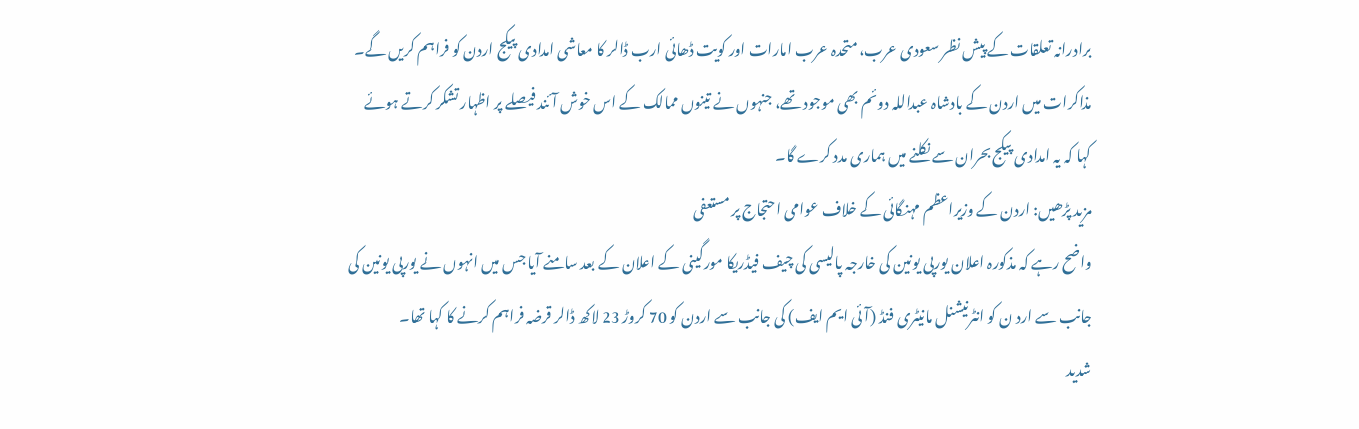برادرانہ تعلقات کے پیش نظر سعودی عرب، متحدہ عرب امارات اور کویت ڈھائی ارب ڈالر کا معاشی امدادی پیکج اردن کو فراہم کریں گے۔
مذاکرات میں اردن کے بادشاہ عبداللہ دوئم بھی موجود تھے، جنہوں نے تینوں ممالک کے اس خوش آئند فیصلے پر اظہار تشکر کرتے ہوئے کہا کہ یہ امدادی پیکج بحران سے نکلنے میں ہماری مدد کرے گا۔
مزید پڑھیں: اردن کے وزیراعظم مہنگائی کے خلاف عوامی احتجاج پر مستعفی
واضح رہے کہ مذکورہ اعلان یورپی یونین کی خارجہ پالیسی کی چیف فیڈریکا مورگینی کے اعلان کے بعد سامنے آیا جس میں انہوں نے یورپی یونین کی جانب سے ارد ن کو انٹرنیشنل مانیٹری فنڈ (آئی ایم ایف) کی جانب سے اردن کو 70 کروڑ 23 لاکھ ڈالر قرضہ فراہم کرنے کا کہا تھا۔
شدید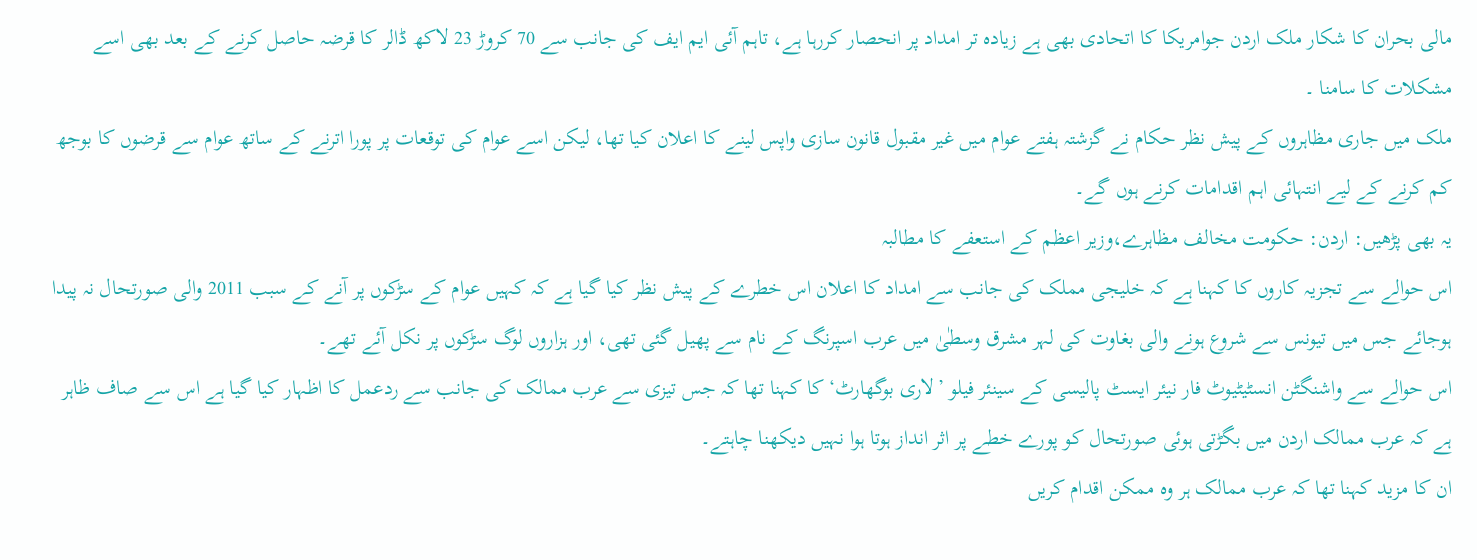مالی بحران کا شکار ملک اردن جوامریکا کا اتحادی بھی ہے زیادہ تر امداد پر انحصار کررہا ہے، تاہم آئی ایم ایف کی جانب سے 70 کروڑ 23 لاکھ ڈالر کا قرضہ حاصل کرنے کے بعد بھی اسے مشکلات کا سامنا ۔
ملک میں جاری مظاہروں کے پیش نظر حکام نے گزشتہ ہفتے عوام میں غیر مقبول قانون سازی واپس لینے کا اعلان کیا تھا، لیکن اسے عوام کی توقعات پر پورا اترنے کے ساتھ عوام سے قرضوں کا بوجھ کم کرنے کے لیے انتہائی اہم اقدامات کرنے ہوں گے۔
یہ بھی پڑھیں: اردن: حکومت مخالف مظاہرے،وزیر اعظم کے استعفے کا مطالبہ
اس حوالے سے تجزیہ کاروں کا کہنا ہے کہ خلیجی مملک کی جانب سے امداد کا اعلان اس خطرے کے پیش نظر کیا گیا ہے کہ کہیں عوام کے سڑکوں پر آنے کے سبب 2011 والی صورتحال نہ پیدا ہوجائے جس میں تیونس سے شروع ہونے والی بغاوت کی لہر مشرق وسطٰیٰ میں عرب اسپرنگ کے نام سے پھیل گئی تھی، اور ہزاروں لوگ سڑکوں پر نکل آئے تھے۔
اس حوالے سے واشنگٹن انسٹیٹیوٹ فار نیئر ایسٹ پالیسی کے سینئر فیلو ’لاری بوگھارٹ‘ کا کہنا تھا کہ جس تیزی سے عرب ممالک کی جانب سے ردعمل کا اظہار کیا گیا ہے اس سے صاف ظاہر ہے کہ عرب ممالک اردن میں بگڑتی ہوئی صورتحال کو پورے خطے پر اثر انداز ہوتا ہوا نہیں دیکھنا چاہتے۔
ان کا مزید کہنا تھا کہ عرب ممالک ہر وہ ممکن اقدام کریں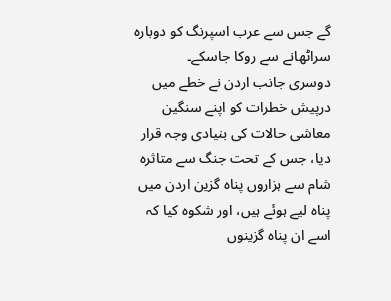گے جس سے عرب اسپرنگ کو دوبارہ سراٹھانے سے روکا جاسکے۔
دوسری جانب اردن نے خطے میں درپیش خطرات کو اپنے سنگین معاشی حالات کی بنیادی وجہ قرار دیا، جس کے تحت جنگ سے متاثرہ شام سے ہزاروں پناہ گزین اردن میں پناہ لیے ہوئے ہیں، اور شکوہ کیا کہ اسے ان پناہ گزینوں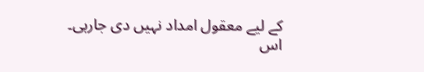کے لیے معقول امداد نہیں دی جارہی۔
اس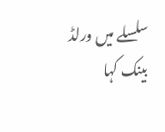سلسلے میں ورلڈ بینک کہا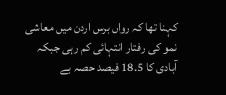کہنا تھا کہ رواں برس اردن میں معاشی نمو کی رفتار انتہائی کم رہی جبکہ آبادی کا 18.5 فیصد حصہ بے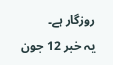روزگار ہے۔
یہ خبر 12 جون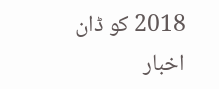2018 کو ڈان اخبار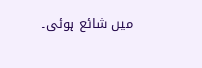میں شائع ہوئی۔